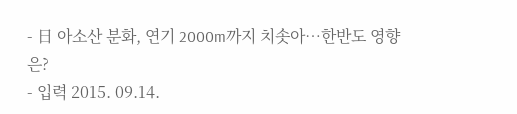- 日 아소산 분화, 연기 2000m까지 치솟아…한반도 영향은?
- 입력 2015. 09.14.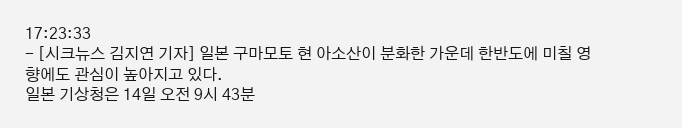17:23:33
- [시크뉴스 김지연 기자] 일본 구마모토 현 아소산이 분화한 가운데 한반도에 미칠 영향에도 관심이 높아지고 있다.
일본 기상청은 14일 오전 9시 43분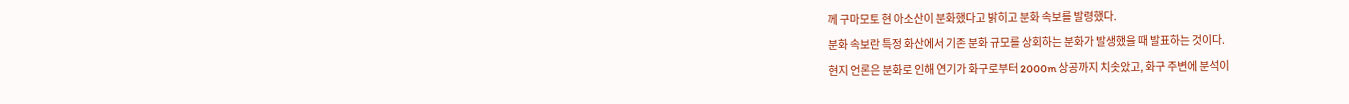께 구마모토 현 아소산이 분화했다고 밝히고 분화 속보를 발령했다.
분화 속보란 특정 화산에서 기존 분화 규모를 상회하는 분화가 발생했을 때 발표하는 것이다.
현지 언론은 분화로 인해 연기가 화구로부터 2000m 상공까지 치솟았고, 화구 주변에 분석이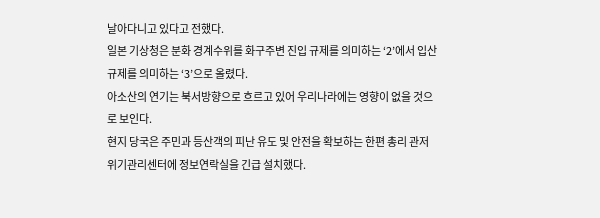날아다니고 있다고 전했다.
일본 기상청은 분화 경계수위를 화구주변 진입 규제를 의미하는 ‘2’에서 입산 규제를 의미하는 ‘3’으로 올렸다.
아소산의 연기는 북서방향으로 흐르고 있어 우리나라에는 영향이 없을 것으로 보인다.
현지 당국은 주민과 등산객의 피난 유도 및 안전을 확보하는 한편 총리 관저 위기관리센터에 정보연락실을 긴급 설치했다.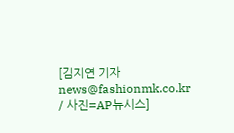[김지연 기자 news@fashionmk.co.kr / 사진=AP뉴시스]